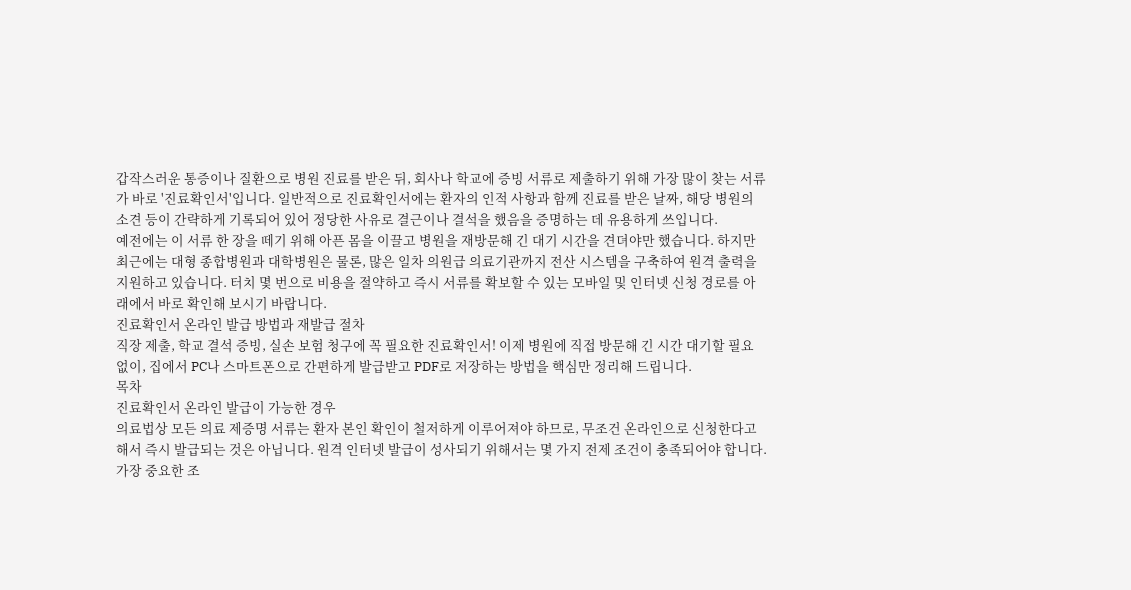갑작스러운 통증이나 질환으로 병원 진료를 받은 뒤, 회사나 학교에 증빙 서류로 제출하기 위해 가장 많이 찾는 서류가 바로 '진료확인서'입니다. 일반적으로 진료확인서에는 환자의 인적 사항과 함께 진료를 받은 날짜, 해당 병원의 소견 등이 간략하게 기록되어 있어 정당한 사유로 결근이나 결석을 했음을 증명하는 데 유용하게 쓰입니다.
예전에는 이 서류 한 장을 떼기 위해 아픈 몸을 이끌고 병원을 재방문해 긴 대기 시간을 견뎌야만 했습니다. 하지만 최근에는 대형 종합병원과 대학병원은 물론, 많은 일차 의원급 의료기관까지 전산 시스템을 구축하여 원격 출력을 지원하고 있습니다. 터치 몇 번으로 비용을 절약하고 즉시 서류를 확보할 수 있는 모바일 및 인터넷 신청 경로를 아래에서 바로 확인해 보시기 바랍니다.
진료확인서 온라인 발급 방법과 재발급 절차
직장 제출, 학교 결석 증빙, 실손 보험 청구에 꼭 필요한 진료확인서! 이제 병원에 직접 방문해 긴 시간 대기할 필요 없이, 집에서 PC나 스마트폰으로 간편하게 발급받고 PDF로 저장하는 방법을 핵심만 정리해 드립니다.
목차
진료확인서 온라인 발급이 가능한 경우
의료법상 모든 의료 제증명 서류는 환자 본인 확인이 철저하게 이루어져야 하므로, 무조건 온라인으로 신청한다고 해서 즉시 발급되는 것은 아닙니다. 원격 인터넷 발급이 성사되기 위해서는 몇 가지 전제 조건이 충족되어야 합니다.
가장 중요한 조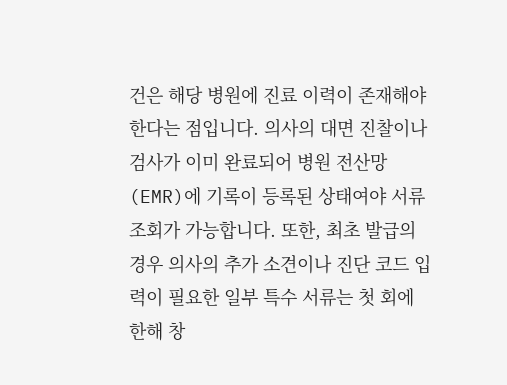건은 해당 병원에 진료 이력이 존재해야 한다는 점입니다. 의사의 대면 진찰이나 검사가 이미 완료되어 병원 전산망(EMR)에 기록이 등록된 상태여야 서류 조회가 가능합니다. 또한, 최초 발급의 경우 의사의 추가 소견이나 진단 코드 입력이 필요한 일부 특수 서류는 첫 회에 한해 창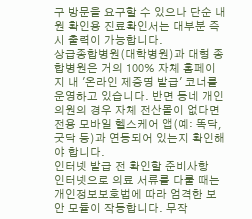구 방문을 요구할 수 있으나 단순 내원 확인용 진료확인서는 대부분 즉시 출력이 가능합니다.
상급종합병원(대학병원)과 대형 종합병원은 거의 100% 자체 홈페이지 내 '온라인 제증명 발급' 코너를 운영하고 있습니다. 반면 동네 개인 의원의 경우 자체 전산몰이 없다면 전용 모바일 헬스케어 앱(예: 똑닥, 굿닥 등)과 연동되어 있는지 확인해야 합니다.
인터넷 발급 전 확인할 준비사항
인터넷으로 의료 서류를 다룰 때는 개인정보보호법에 따라 엄격한 보안 모듈이 작동합니다. 무작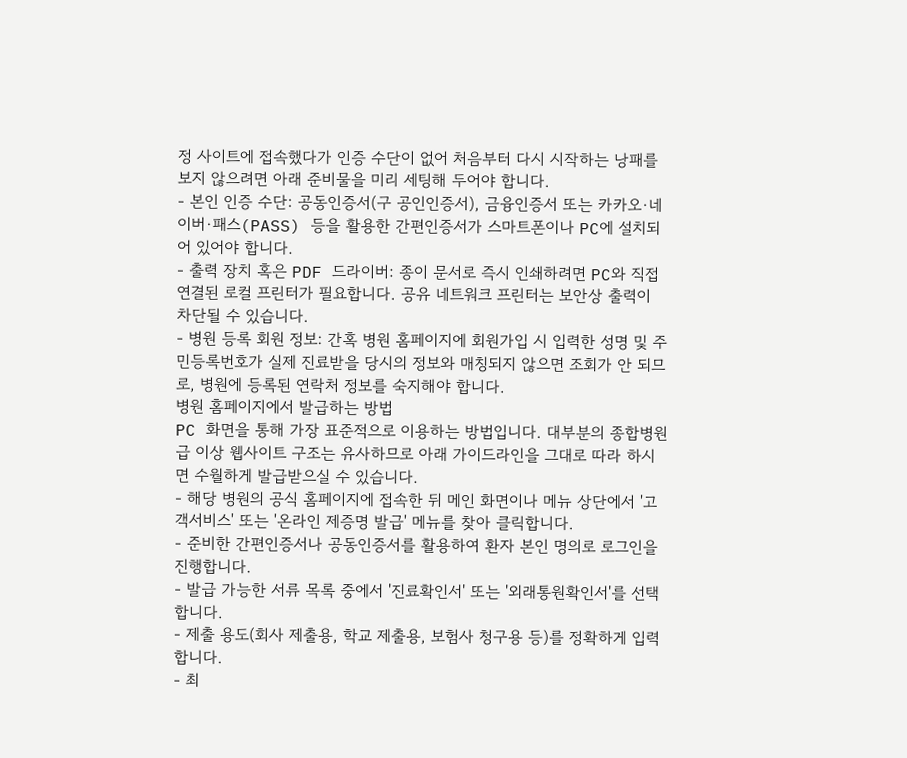정 사이트에 접속했다가 인증 수단이 없어 처음부터 다시 시작하는 낭패를 보지 않으려면 아래 준비물을 미리 세팅해 두어야 합니다.
- 본인 인증 수단: 공동인증서(구 공인인증서), 금융인증서 또는 카카오·네이버·패스(PASS) 등을 활용한 간편인증서가 스마트폰이나 PC에 설치되어 있어야 합니다.
- 출력 장치 혹은 PDF 드라이버: 종이 문서로 즉시 인쇄하려면 PC와 직접 연결된 로컬 프린터가 필요합니다. 공유 네트워크 프린터는 보안상 출력이 차단될 수 있습니다.
- 병원 등록 회원 정보: 간혹 병원 홈페이지에 회원가입 시 입력한 성명 및 주민등록번호가 실제 진료받을 당시의 정보와 매칭되지 않으면 조회가 안 되므로, 병원에 등록된 연락처 정보를 숙지해야 합니다.
병원 홈페이지에서 발급하는 방법
PC 화면을 통해 가장 표준적으로 이용하는 방법입니다. 대부분의 종합병원급 이상 웹사이트 구조는 유사하므로 아래 가이드라인을 그대로 따라 하시면 수월하게 발급받으실 수 있습니다.
- 해당 병원의 공식 홈페이지에 접속한 뒤 메인 화면이나 메뉴 상단에서 '고객서비스' 또는 '온라인 제증명 발급' 메뉴를 찾아 클릭합니다.
- 준비한 간편인증서나 공동인증서를 활용하여 환자 본인 명의로 로그인을 진행합니다.
- 발급 가능한 서류 목록 중에서 '진료확인서' 또는 '외래통원확인서'를 선택합니다.
- 제출 용도(회사 제출용, 학교 제출용, 보험사 청구용 등)를 정확하게 입력합니다.
- 최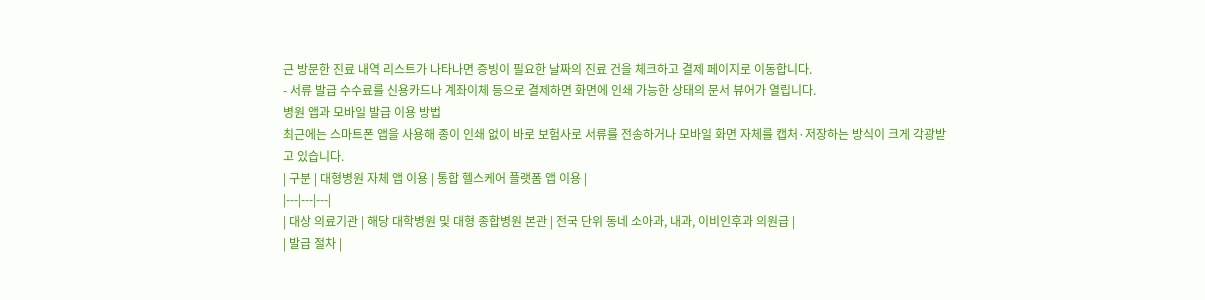근 방문한 진료 내역 리스트가 나타나면 증빙이 필요한 날짜의 진료 건을 체크하고 결제 페이지로 이동합니다.
- 서류 발급 수수료를 신용카드나 계좌이체 등으로 결제하면 화면에 인쇄 가능한 상태의 문서 뷰어가 열립니다.
병원 앱과 모바일 발급 이용 방법
최근에는 스마트폰 앱을 사용해 종이 인쇄 없이 바로 보험사로 서류를 전송하거나 모바일 화면 자체를 캡처·저장하는 방식이 크게 각광받고 있습니다.
| 구분 | 대형병원 자체 앱 이용 | 통합 헬스케어 플랫폼 앱 이용 |
|---|---|---|
| 대상 의료기관 | 해당 대학병원 및 대형 종합병원 본관 | 전국 단위 동네 소아과, 내과, 이비인후과 의원급 |
| 발급 절차 |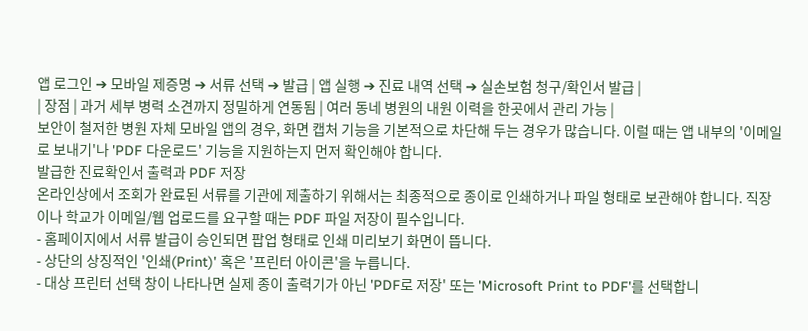앱 로그인 ➔ 모바일 제증명 ➔ 서류 선택 ➔ 발급 | 앱 실행 ➔ 진료 내역 선택 ➔ 실손보험 청구/확인서 발급 |
| 장점 | 과거 세부 병력 소견까지 정밀하게 연동됨 | 여러 동네 병원의 내원 이력을 한곳에서 관리 가능 |
보안이 철저한 병원 자체 모바일 앱의 경우, 화면 캡처 기능을 기본적으로 차단해 두는 경우가 많습니다. 이럴 때는 앱 내부의 '이메일로 보내기'나 'PDF 다운로드' 기능을 지원하는지 먼저 확인해야 합니다.
발급한 진료확인서 출력과 PDF 저장
온라인상에서 조회가 완료된 서류를 기관에 제출하기 위해서는 최종적으로 종이로 인쇄하거나 파일 형태로 보관해야 합니다. 직장이나 학교가 이메일/웹 업로드를 요구할 때는 PDF 파일 저장이 필수입니다.
- 홈페이지에서 서류 발급이 승인되면 팝업 형태로 인쇄 미리보기 화면이 뜹니다.
- 상단의 상징적인 '인쇄(Print)' 혹은 '프린터 아이콘'을 누릅니다.
- 대상 프린터 선택 창이 나타나면 실제 종이 출력기가 아닌 'PDF로 저장' 또는 'Microsoft Print to PDF'를 선택합니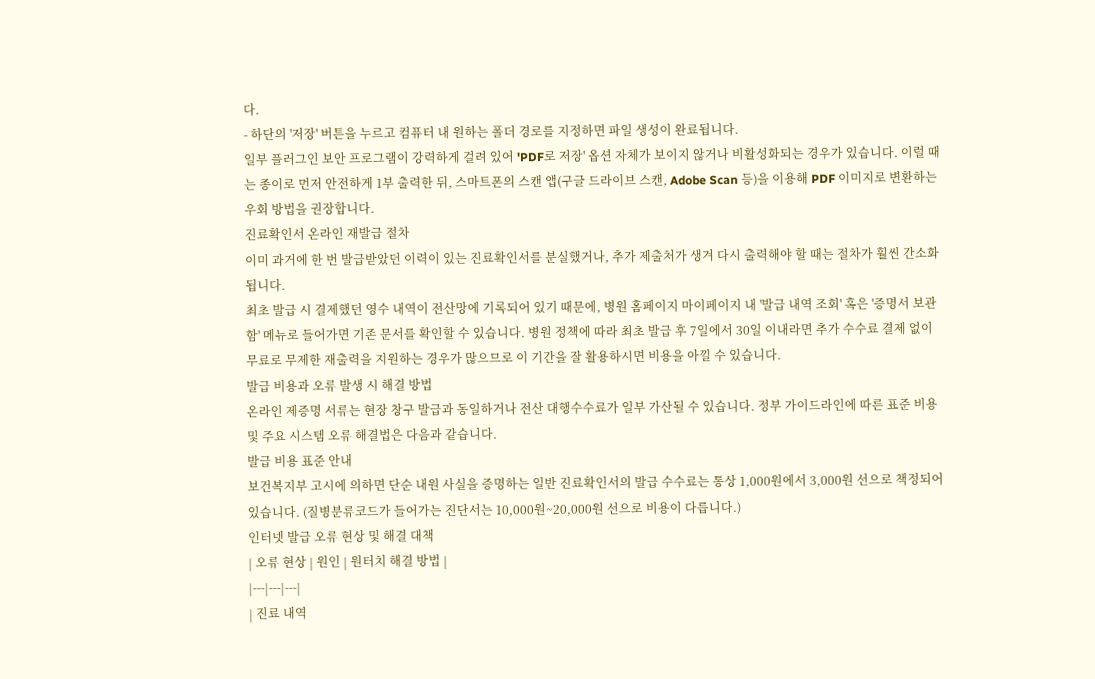다.
- 하단의 '저장' 버튼을 누르고 컴퓨터 내 원하는 폴더 경로를 지정하면 파일 생성이 완료됩니다.
일부 플러그인 보안 프로그램이 강력하게 걸려 있어 'PDF로 저장' 옵션 자체가 보이지 않거나 비활성화되는 경우가 있습니다. 이럴 때는 종이로 먼저 안전하게 1부 출력한 뒤, 스마트폰의 스캔 앱(구글 드라이브 스캔, Adobe Scan 등)을 이용해 PDF 이미지로 변환하는 우회 방법을 권장합니다.
진료확인서 온라인 재발급 절차
이미 과거에 한 번 발급받았던 이력이 있는 진료확인서를 분실했거나, 추가 제출처가 생겨 다시 출력해야 할 때는 절차가 훨씬 간소화됩니다.
최초 발급 시 결제했던 영수 내역이 전산망에 기록되어 있기 때문에, 병원 홈페이지 마이페이지 내 '발급 내역 조회' 혹은 '증명서 보관함' 메뉴로 들어가면 기존 문서를 확인할 수 있습니다. 병원 정책에 따라 최초 발급 후 7일에서 30일 이내라면 추가 수수료 결제 없이 무료로 무제한 재출력을 지원하는 경우가 많으므로 이 기간을 잘 활용하시면 비용을 아낄 수 있습니다.
발급 비용과 오류 발생 시 해결 방법
온라인 제증명 서류는 현장 창구 발급과 동일하거나 전산 대행수수료가 일부 가산될 수 있습니다. 정부 가이드라인에 따른 표준 비용 및 주요 시스템 오류 해결법은 다음과 같습니다.
발급 비용 표준 안내
보건복지부 고시에 의하면 단순 내원 사실을 증명하는 일반 진료확인서의 발급 수수료는 통상 1,000원에서 3,000원 선으로 책정되어 있습니다. (질병분류코드가 들어가는 진단서는 10,000원~20,000원 선으로 비용이 다릅니다.)
인터넷 발급 오류 현상 및 해결 대책
| 오류 현상 | 원인 | 원터치 해결 방법 |
|---|---|---|
| 진료 내역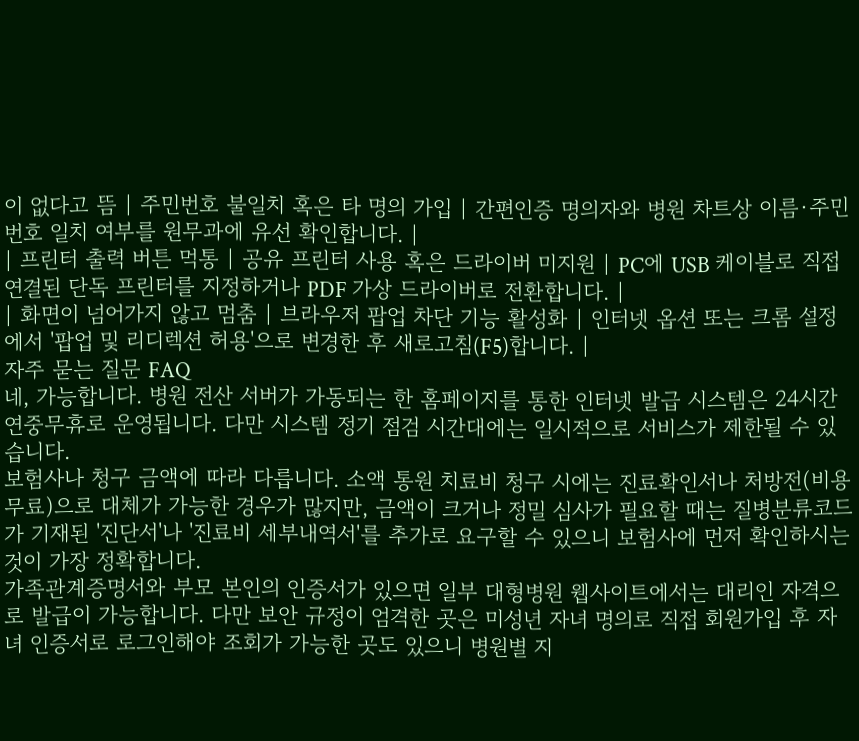이 없다고 뜸 | 주민번호 불일치 혹은 타 명의 가입 | 간편인증 명의자와 병원 차트상 이름·주민번호 일치 여부를 원무과에 유선 확인합니다. |
| 프린터 출력 버튼 먹통 | 공유 프린터 사용 혹은 드라이버 미지원 | PC에 USB 케이블로 직접 연결된 단독 프린터를 지정하거나 PDF 가상 드라이버로 전환합니다. |
| 화면이 넘어가지 않고 멈춤 | 브라우저 팝업 차단 기능 활성화 | 인터넷 옵션 또는 크롬 설정에서 '팝업 및 리디렉션 허용'으로 변경한 후 새로고침(F5)합니다. |
자주 묻는 질문 FAQ
네, 가능합니다. 병원 전산 서버가 가동되는 한 홈페이지를 통한 인터넷 발급 시스템은 24시간 연중무휴로 운영됩니다. 다만 시스템 정기 점검 시간대에는 일시적으로 서비스가 제한될 수 있습니다.
보험사나 청구 금액에 따라 다릅니다. 소액 통원 치료비 청구 시에는 진료확인서나 처방전(비용 무료)으로 대체가 가능한 경우가 많지만, 금액이 크거나 정밀 심사가 필요할 때는 질병분류코드가 기재된 '진단서'나 '진료비 세부내역서'를 추가로 요구할 수 있으니 보험사에 먼저 확인하시는 것이 가장 정확합니다.
가족관계증명서와 부모 본인의 인증서가 있으면 일부 대형병원 웹사이트에서는 대리인 자격으로 발급이 가능합니다. 다만 보안 규정이 엄격한 곳은 미성년 자녀 명의로 직접 회원가입 후 자녀 인증서로 로그인해야 조회가 가능한 곳도 있으니 병원별 지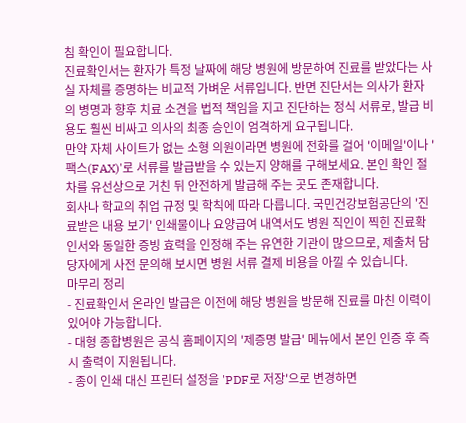침 확인이 필요합니다.
진료확인서는 환자가 특정 날짜에 해당 병원에 방문하여 진료를 받았다는 사실 자체를 증명하는 비교적 가벼운 서류입니다. 반면 진단서는 의사가 환자의 병명과 향후 치료 소견을 법적 책임을 지고 진단하는 정식 서류로, 발급 비용도 훨씬 비싸고 의사의 최종 승인이 엄격하게 요구됩니다.
만약 자체 사이트가 없는 소형 의원이라면 병원에 전화를 걸어 '이메일'이나 '팩스(FAX)'로 서류를 발급받을 수 있는지 양해를 구해보세요. 본인 확인 절차를 유선상으로 거친 뒤 안전하게 발급해 주는 곳도 존재합니다.
회사나 학교의 취업 규정 및 학칙에 따라 다릅니다. 국민건강보험공단의 '진료받은 내용 보기' 인쇄물이나 요양급여 내역서도 병원 직인이 찍힌 진료확인서와 동일한 증빙 효력을 인정해 주는 유연한 기관이 많으므로, 제출처 담당자에게 사전 문의해 보시면 병원 서류 결제 비용을 아낄 수 있습니다.
마무리 정리
- 진료확인서 온라인 발급은 이전에 해당 병원을 방문해 진료를 마친 이력이 있어야 가능합니다.
- 대형 종합병원은 공식 홈페이지의 '제증명 발급' 메뉴에서 본인 인증 후 즉시 출력이 지원됩니다.
- 종이 인쇄 대신 프린터 설정을 'PDF로 저장'으로 변경하면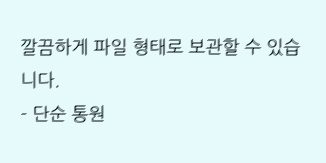깔끔하게 파일 형태로 보관할 수 있습니다.
- 단순 통원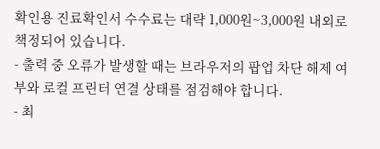확인용 진료확인서 수수료는 대략 1,000원~3,000원 내외로 책정되어 있습니다.
- 출력 중 오류가 발생할 때는 브라우저의 팝업 차단 해제 여부와 로컬 프린터 연결 상태를 점검해야 합니다.
- 최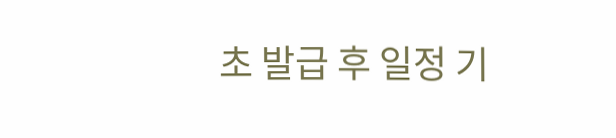초 발급 후 일정 기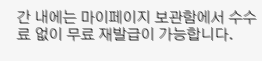간 내에는 마이페이지 보관함에서 수수료 없이 무료 재발급이 가능합니다.